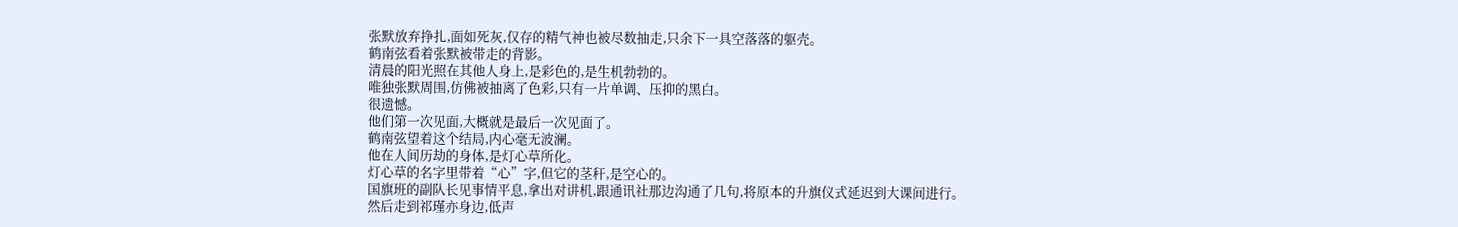张默放弃挣扎,面如死灰,仅存的精气神也被尽数抽走,只余下一具空落落的躯壳。
鹤南弦看着张默被带走的背影。
清晨的阳光照在其他人身上,是彩色的,是生机勃勃的。
唯独张默周围,仿佛被抽离了色彩,只有一片单调、压抑的黑白。
很遗憾。
他们第一次见面,大概就是最后一次见面了。
鹤南弦望着这个结局,内心毫无波澜。
他在人间历劫的身体,是灯心草所化。
灯心草的名字里带着“心”字,但它的茎秆,是空心的。
国旗班的副队长见事情平息,拿出对讲机,跟通讯社那边沟通了几句,将原本的升旗仪式延迟到大课间进行。
然后走到祁瑾亦身边,低声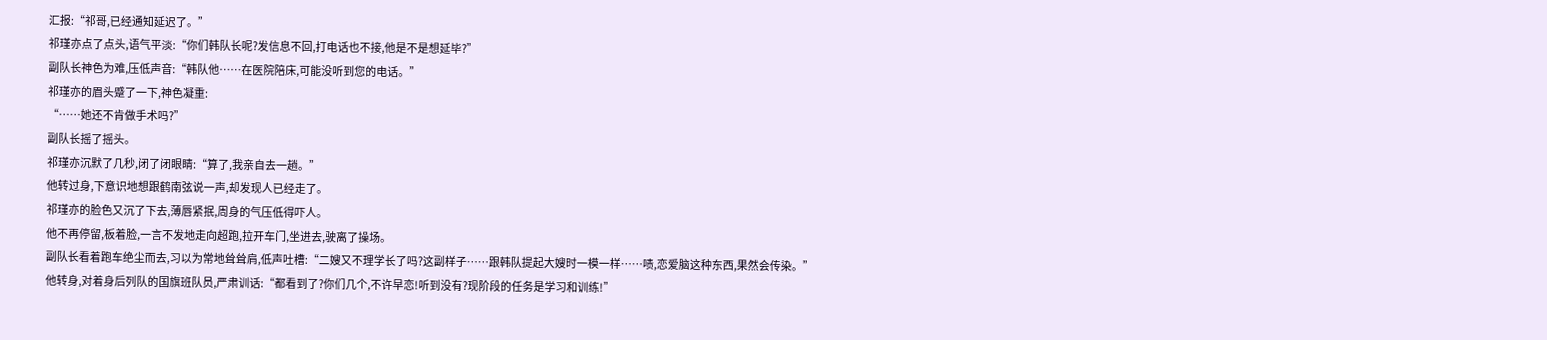汇报:“祁哥,已经通知延迟了。”
祁瑾亦点了点头,语气平淡:“你们韩队长呢?发信息不回,打电话也不接,他是不是想延毕?”
副队长神色为难,压低声音:“韩队他……在医院陪床,可能没听到您的电话。”
祁瑾亦的眉头蹙了一下,神色凝重:
“……她还不肯做手术吗?”
副队长摇了摇头。
祁瑾亦沉默了几秒,闭了闭眼睛:“算了,我亲自去一趟。”
他转过身,下意识地想跟鹤南弦说一声,却发现人已经走了。
祁瑾亦的脸色又沉了下去,薄唇紧抿,周身的气压低得吓人。
他不再停留,板着脸,一言不发地走向超跑,拉开车门,坐进去,驶离了操场。
副队长看着跑车绝尘而去,习以为常地耸耸肩,低声吐槽:“二嫂又不理学长了吗?这副样子……跟韩队提起大嫂时一模一样……啧,恋爱脑这种东西,果然会传染。”
他转身,对着身后列队的国旗班队员,严肃训话:“都看到了?你们几个,不许早恋!听到没有?现阶段的任务是学习和训练!”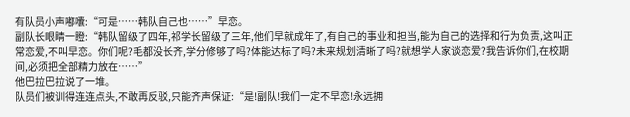有队员小声嘟囔:“可是……韩队自己也……”早恋。
副队长眼睛一瞪:“韩队留级了四年,祁学长留级了三年,他们早就成年了,有自己的事业和担当,能为自己的选择和行为负责,这叫正常恋爱,不叫早恋。你们呢?毛都没长齐,学分修够了吗?体能达标了吗?未来规划清晰了吗?就想学人家谈恋爱?我告诉你们,在校期间,必须把全部精力放在……”
他巴拉巴拉说了一堆。
队员们被训得连连点头,不敢再反驳,只能齐声保证:“是!副队!我们一定不早恋!永远拥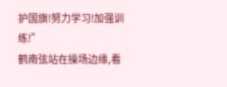护国旗!努力学习!加强训练!”
鹤南弦站在操场边缘,看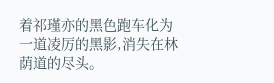着祁瑾亦的黑色跑车化为一道凌厉的黑影,消失在林荫道的尽头。